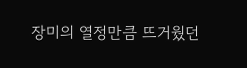장미의 열정만큼 뜨거웠던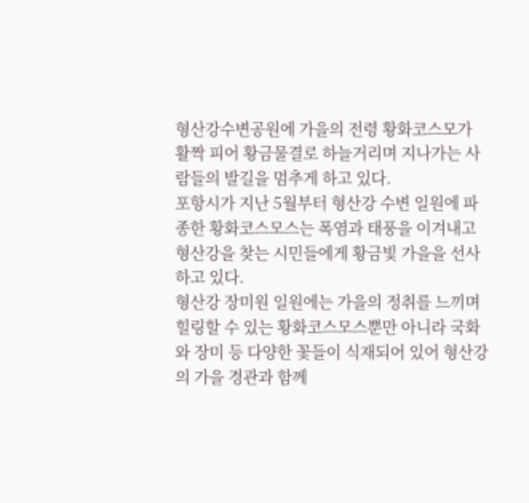형산강수변공원에 가을의 전령 황화코스모가 활짝 피어 황금물결로 하늘거리며 지나가는 사람들의 발길을 멈추게 하고 있다.
포항시가 지난 5월부터 형산강 수변 일원에 파종한 황화코스모스는 폭염과 태풍을 이겨내고 형산강을 찾는 시민들에게 황금빛 가을을 선사하고 있다.
형산강 장미원 일원에는 가을의 정취를 느끼며 힐링할 수 있는 황화코스모스뿐만 아니라 국화와 장미 등 다양한 꽃들이 식재되어 있어 형산강의 가을 경관과 함께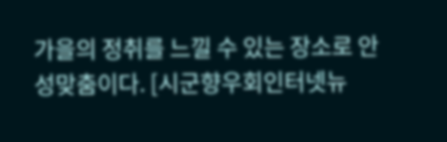가을의 정취를 느낄 수 있는 장소로 안성맞춤이다. [시군향우회인터넷뉴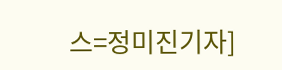스=정미진기자]